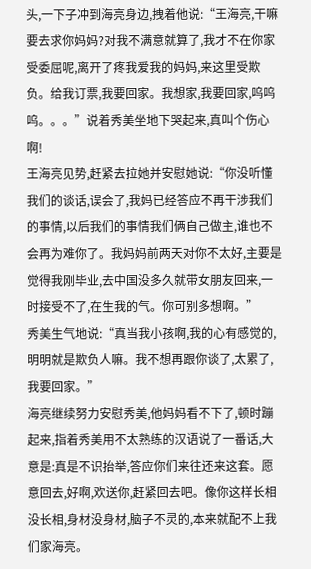头,一下子冲到海亮身边,拽着他说:“王海亮,干嘛要去求你妈妈?对我不满意就算了,我才不在你家受委屈呢,离开了疼我爱我的妈妈,来这里受欺负。给我订票,我要回家。我想家,我要回家,呜呜呜。。。”说着秀美坐地下哭起来,真叫个伤心啊!
王海亮见势,赶紧去拉她并安慰她说:“你没听懂我们的谈话,误会了,我妈已经答应不再干涉我们的事情,以后我们的事情我们俩自己做主,谁也不会再为难你了。我妈妈前两天对你不太好,主要是觉得我刚毕业,去中国没多久就带女朋友回来,一时接受不了,在生我的气。你可别多想啊。”
秀美生气地说:“真当我小孩啊,我的心有感觉的,明明就是欺负人嘛。我不想再跟你谈了,太累了,我要回家。”
海亮继续努力安慰秀美,他妈妈看不下了,顿时蹦起来,指着秀美用不太熟练的汉语说了一番话,大意是:真是不识抬举,答应你们来往还来这套。愿意回去,好啊,欢送你,赶紧回去吧。像你这样长相没长相,身材没身材,脑子不灵的,本来就配不上我们家海亮。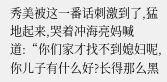秀美被这一番话刺激到了,猛地起来,哭着冲海亮妈喊道:“你们家才找不到媳妇呢,你儿子有什么好?长得那么黑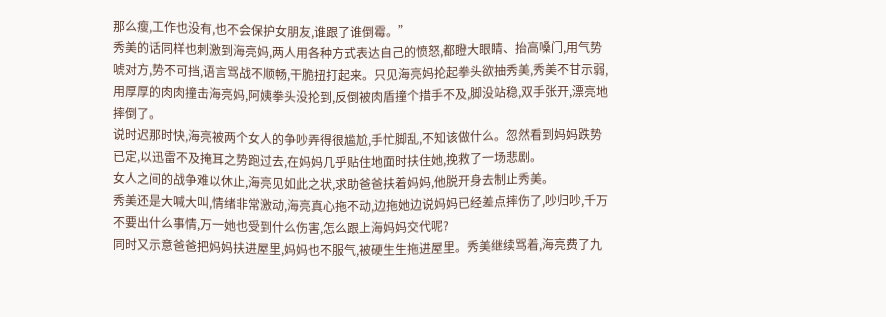那么瘦,工作也没有,也不会保护女朋友,谁跟了谁倒霉。”
秀美的话同样也刺激到海亮妈,两人用各种方式表达自己的愤怒,都瞪大眼睛、抬高嗓门,用气势唬对方,势不可挡,语言骂战不顺畅,干脆扭打起来。只见海亮妈抡起拳头欲抽秀美,秀美不甘示弱,用厚厚的肉肉撞击海亮妈,阿姨拳头没抡到,反倒被肉盾撞个措手不及,脚没站稳,双手张开,漂亮地摔倒了。
说时迟那时快,海亮被两个女人的争吵弄得很尴尬,手忙脚乱,不知该做什么。忽然看到妈妈跌势已定,以迅雷不及掩耳之势跑过去,在妈妈几乎贴住地面时扶住她,挽救了一场悲剧。
女人之间的战争难以休止,海亮见如此之状,求助爸爸扶着妈妈,他脱开身去制止秀美。
秀美还是大喊大叫,情绪非常激动,海亮真心拖不动,边拖她边说妈妈已经差点摔伤了,吵归吵,千万不要出什么事情,万一她也受到什么伤害,怎么跟上海妈妈交代呢?
同时又示意爸爸把妈妈扶进屋里,妈妈也不服气,被硬生生拖进屋里。秀美继续骂着,海亮费了九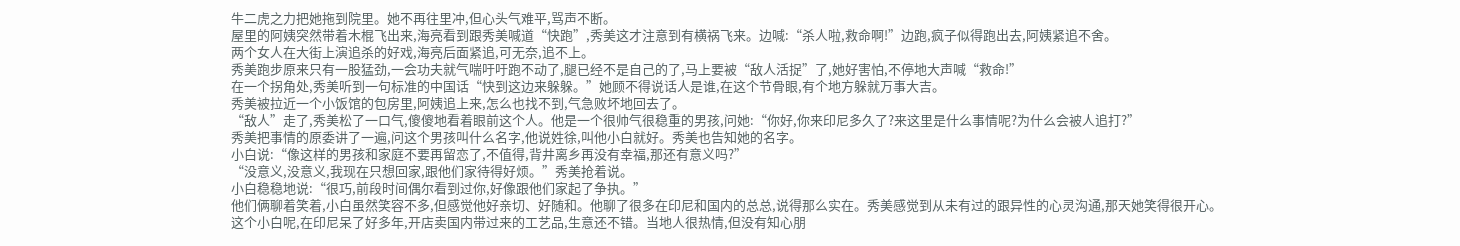牛二虎之力把她拖到院里。她不再往里冲,但心头气难平,骂声不断。
屋里的阿姨突然带着木棍飞出来,海亮看到跟秀美喊道“快跑”,秀美这才注意到有横祸飞来。边喊:“杀人啦,救命啊!”边跑,疯子似得跑出去,阿姨紧追不舍。
两个女人在大街上演追杀的好戏,海亮后面紧追,可无奈,追不上。
秀美跑步原来只有一股猛劲,一会功夫就气喘吁吁跑不动了,腿已经不是自己的了,马上要被“敌人活捉”了,她好害怕,不停地大声喊“救命!”
在一个拐角处,秀美听到一句标准的中国话“快到这边来躲躲。”她顾不得说话人是谁,在这个节骨眼,有个地方躲就万事大吉。
秀美被拉近一个小饭馆的包房里,阿姨追上来,怎么也找不到,气急败坏地回去了。
“敌人”走了,秀美松了一口气,傻傻地看着眼前这个人。他是一个很帅气很稳重的男孩,问她:“你好,你来印尼多久了?来这里是什么事情呢?为什么会被人追打?”
秀美把事情的原委讲了一遍,问这个男孩叫什么名字,他说姓徐,叫他小白就好。秀美也告知她的名字。
小白说:“像这样的男孩和家庭不要再留恋了,不值得,背井离乡再没有幸福,那还有意义吗?”
“没意义,没意义,我现在只想回家,跟他们家待得好烦。”秀美抢着说。
小白稳稳地说:“很巧,前段时间偶尔看到过你,好像跟他们家起了争执。”
他们俩聊着笑着,小白虽然笑容不多,但感觉他好亲切、好随和。他聊了很多在印尼和国内的总总,说得那么实在。秀美感觉到从未有过的跟异性的心灵沟通,那天她笑得很开心。
这个小白呢,在印尼呆了好多年,开店卖国内带过来的工艺品,生意还不错。当地人很热情,但没有知心朋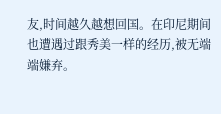友,时间越久越想回国。在印尼期间也遭遇过跟秀美一样的经历,被无端端嫌弃。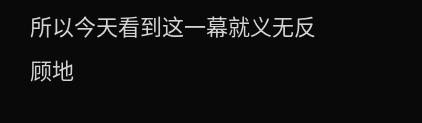所以今天看到这一幕就义无反顾地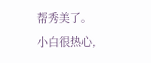帮秀美了。
小白很热心,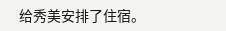给秀美安排了住宿。